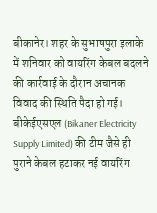बीकानेर। शहर के सुभाषपुरा इलाके में शनिवार को वायरिंग केबल बदलने की कार्रवाई के दौरान अचानक विवाद की स्थिति पैदा हो गई। बीकेईएसएल (Bikaner Electricity Supply Limited) की टीम जैसे ही पुराने केबल हटाकर नई वायरिंग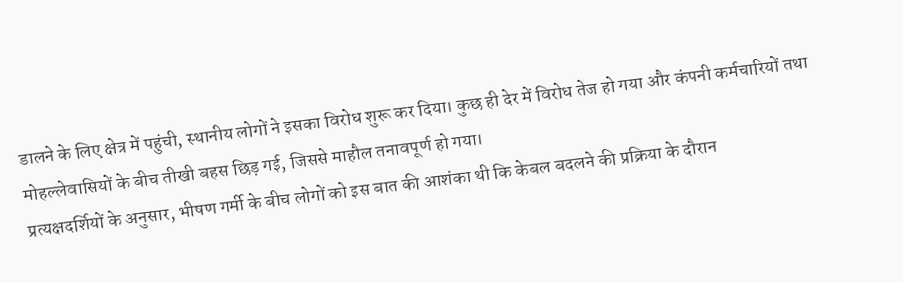डालने के लिए क्षेत्र में पहुंची, स्थानीय लोगों ने इसका विरोध शुरू कर दिया। कुछ ही देर में विरोध तेज हो गया और कंपनी कर्मचारियों तथा मोहल्लेवासियों के बीच तीखी बहस छिड़ गई, जिससे माहौल तनावपूर्ण हो गया।
प्रत्यक्षदर्शियों के अनुसार, भीषण गर्मी के बीच लोगों को इस बात की आशंका थी कि केबल बदलने की प्रक्रिया के दौरान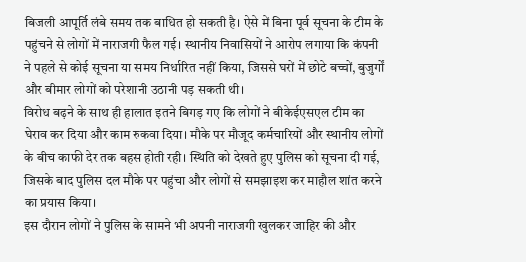बिजली आपूर्ति लंबे समय तक बाधित हो सकती है। ऐसे में बिना पूर्व सूचना के टीम के पहुंचने से लोगों में नाराजगी फैल गई। स्थानीय निवासियों ने आरोप लगाया कि कंपनी ने पहले से कोई सूचना या समय निर्धारित नहीं किया, जिससे घरों में छोटे बच्चों, बुजुर्गों और बीमार लोगों को परेशानी उठानी पड़ सकती थी।
विरोध बढ़ने के साथ ही हालात इतने बिगड़ गए कि लोगों ने बीकेईएसएल टीम का घेराव कर दिया और काम रुकवा दिया। मौके पर मौजूद कर्मचारियों और स्थानीय लोगों के बीच काफी देर तक बहस होती रही। स्थिति को देखते हुए पुलिस को सूचना दी गई, जिसके बाद पुलिस दल मौके पर पहुंचा और लोगों से समझाइश कर माहौल शांत करने का प्रयास किया।
इस दौरान लोगों ने पुलिस के सामने भी अपनी नाराजगी खुलकर जाहिर की और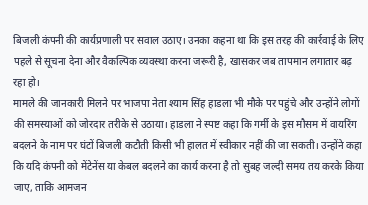बिजली कंपनी की कार्यप्रणाली पर सवाल उठाए। उनका कहना था कि इस तरह की कार्रवाई के लिए पहले से सूचना देना और वैकल्पिक व्यवस्था करना जरूरी है, खासकर जब तापमान लगातार बढ़ रहा हो।
मामले की जानकारी मिलने पर भाजपा नेता श्याम सिंह हाडला भी मौके पर पहुंचे और उन्होंने लोगों की समस्याओं को जोरदार तरीके से उठाया। हाडला ने स्पष्ट कहा कि गर्मी के इस मौसम में वायरिंग बदलने के नाम पर घंटों बिजली कटौती किसी भी हालत में स्वीकार नहीं की जा सकती। उन्होंने कहा कि यदि कंपनी को मेंटेनेंस या केबल बदलने का कार्य करना है तो सुबह जल्दी समय तय करके किया जाए, ताकि आमजन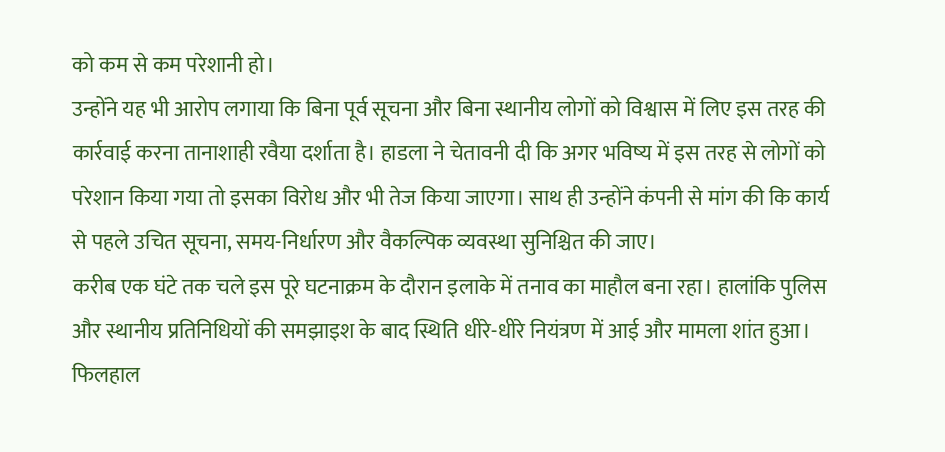को कम से कम परेशानी हो।
उन्होंने यह भी आरोप लगाया कि बिना पूर्व सूचना और बिना स्थानीय लोगों को विश्वास में लिए इस तरह की कार्रवाई करना तानाशाही रवैया दर्शाता है। हाडला ने चेतावनी दी कि अगर भविष्य में इस तरह से लोगों को परेशान किया गया तो इसका विरोध और भी तेज किया जाएगा। साथ ही उन्होंने कंपनी से मांग की कि कार्य से पहले उचित सूचना, समय-निर्धारण और वैकल्पिक व्यवस्था सुनिश्चित की जाए।
करीब एक घंटे तक चले इस पूरे घटनाक्रम के दौरान इलाके में तनाव का माहौल बना रहा। हालांकि पुलिस और स्थानीय प्रतिनिधियों की समझाइश के बाद स्थिति धीरे-धीरे नियंत्रण में आई और मामला शांत हुआ। फिलहाल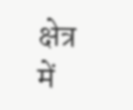क्षेत्र में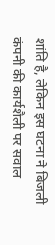शांति है, लेकिन इस घटना ने बिजली कंपनी की कार्यशैली पर सवाल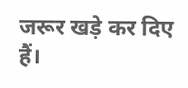जरूर खड़े कर दिए हैं।